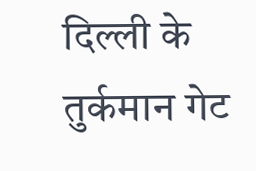दिल्ली के तुर्कमान गेट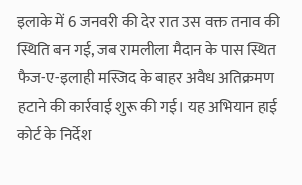इलाके में 6 जनवरी की देर रात उस वक्त तनाव की स्थिति बन गई, जब रामलीला मैदान के पास स्थित फैज-ए-इलाही मस्जिद के बाहर अवैध अतिक्रमण हटाने की कार्रवाई शुरू की गई। यह अभियान हाई कोर्ट के निर्देश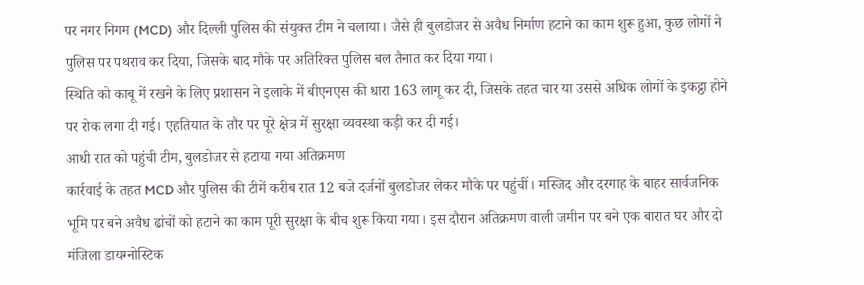पर नगर निगम (MCD) और दिल्ली पुलिस की संयुक्त टीम ने चलाया। जैसे ही बुलडोजर से अवैध निर्माण हटाने का काम शुरू हुआ, कुछ लोगों ने पुलिस पर पथराव कर दिया, जिसके बाद मौके पर अतिरिक्त पुलिस बल तैनात कर दिया गया।
स्थिति को काबू में रखने के लिए प्रशासन ने इलाके में बीएनएस की धारा 163 लागू कर दी, जिसके तहत चार या उससे अधिक लोगों के इकट्ठा होने पर रोक लगा दी गई। एहतियात के तौर पर पूरे क्षेत्र में सुरक्षा व्यवस्था कड़ी कर दी गई।
आधी रात को पहुंची टीम, बुलडोजर से हटाया गया अतिक्रमण
कार्रवाई के तहत MCD और पुलिस की टीमें करीब रात 12 बजे दर्जनों बुलडोजर लेकर मौके पर पहुंचीं। मस्जिद और दरगाह के बाहर सार्वजनिक भूमि पर बने अवैध ढांचों को हटाने का काम पूरी सुरक्षा के बीच शुरू किया गया। इस दौरान अतिक्रमण वाली जमीन पर बने एक बारात घर और दो मंजिला डायग्नोस्टिक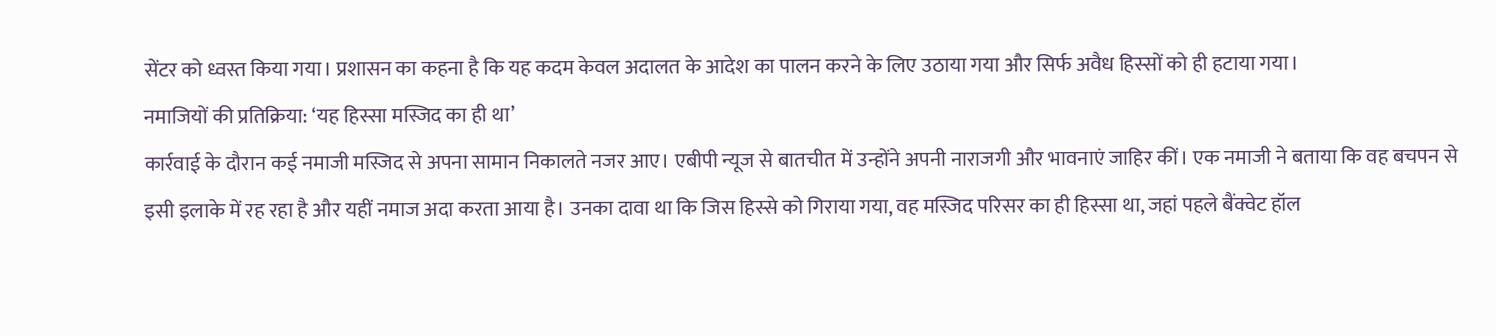सेंटर को ध्वस्त किया गया। प्रशासन का कहना है कि यह कदम केवल अदालत के आदेश का पालन करने के लिए उठाया गया और सिर्फ अवैध हिस्सों को ही हटाया गया।
नमाजियों की प्रतिक्रिया: ‘यह हिस्सा मस्जिद का ही था’
कार्रवाई के दौरान कई नमाजी मस्जिद से अपना सामान निकालते नजर आए। एबीपी न्यूज से बातचीत में उन्होंने अपनी नाराजगी और भावनाएं जाहिर कीं। एक नमाजी ने बताया कि वह बचपन से इसी इलाके में रह रहा है और यहीं नमाज अदा करता आया है। उनका दावा था कि जिस हिस्से को गिराया गया, वह मस्जिद परिसर का ही हिस्सा था, जहां पहले बैंक्वेट हॉल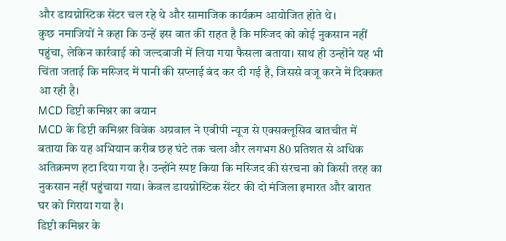और डायग्नोस्टिक सेंटर चल रहे थे और सामाजिक कार्यक्रम आयोजित होते थे।
कुछ नमाजियों ने कहा कि उन्हें इस बात की राहत है कि मस्जिद को कोई नुकसान नहीं पहुंचा, लेकिन कार्रवाई को जल्दबाजी में लिया गया फैसला बताया। साथ ही उन्होंने यह भी चिंता जताई कि मस्जिद में पानी की सप्लाई बंद कर दी गई है, जिससे वजू करने में दिक्कत आ रही है।
MCD डिप्टी कमिश्नर का बयान
MCD के डिप्टी कमिश्नर विवेक अग्रवाल ने एबीपी न्यूज से एक्सक्लूसिव बातचीत में बताया कि यह अभियान करीब छह घंटे तक चला और लगभग 80 प्रतिशत से अधिक अतिक्रमण हटा दिया गया है। उन्होंने स्पष्ट किया कि मस्जिद की संरचना को किसी तरह का नुकसान नहीं पहुंचाया गया। केवल डायग्नोस्टिक सेंटर की दो मंजिला इमारत और बारात घर को गिराया गया है।
डिप्टी कमिश्नर के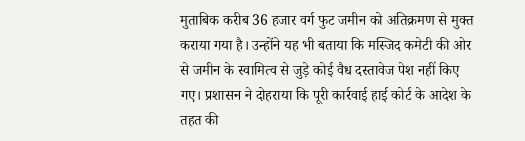मुताबिक करीब 36 हजार वर्ग फुट जमीन को अतिक्रमण से मुक्त कराया गया है। उन्होंने यह भी बताया कि मस्जिद कमेटी की ओर से जमीन के स्वामित्व से जुड़े कोई वैध दस्तावेज पेश नहीं किए गए। प्रशासन ने दोहराया कि पूरी कार्रवाई हाई कोर्ट के आदेश के तहत की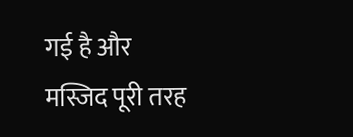गई है और मस्जिद पूरी तरह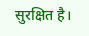सुरक्षित है।